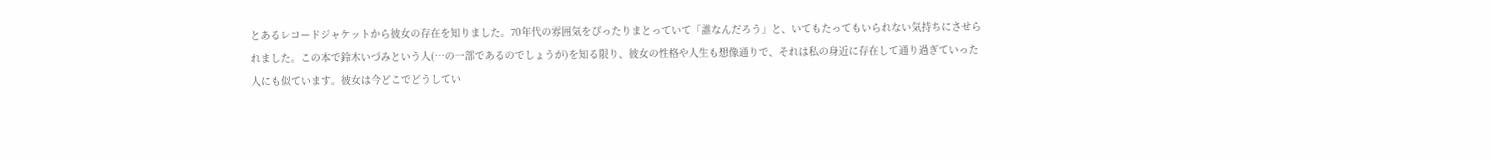とあるレコードジャケットから彼女の存在を知りました。70年代の雰囲気をぴったりまとっていて「誰なんだろう」と、いてもたってもいられない気持ちにさせられました。この本で鈴木いづみという人(…の一部であるのでしょうが)を知る限り、彼女の性格や人生も想像通りで、それは私の身近に存在して通り過ぎていった人にも似ています。彼女は今どこでどうしてい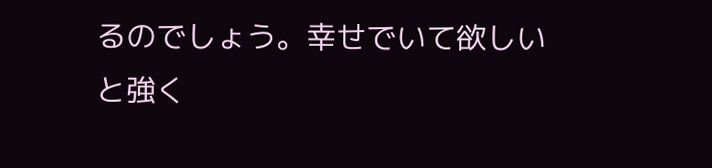るのでしょう。幸せでいて欲しいと強く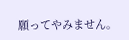願ってやみません。